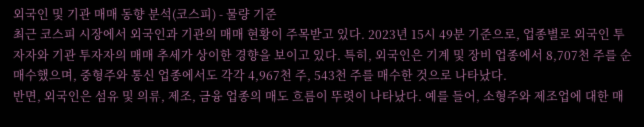외국인 및 기관 매매 동향 분석(코스피) - 물량 기준
최근 코스피 시장에서 외국인과 기관의 매매 현황이 주목받고 있다. 2023년 15시 49분 기준으로, 업종별로 외국인 투자자와 기관 투자자의 매매 추세가 상이한 경향을 보이고 있다. 특히, 외국인은 기계 및 장비 업종에서 8,707천 주를 순매수했으며, 중형주와 통신 업종에서도 각각 4,967천 주, 543천 주를 매수한 것으로 나타났다.
반면, 외국인은 섬유 및 의류, 제조, 금융 업종의 매도 흐름이 뚜렷이 나타났다. 예를 들어, 소형주와 제조업에 대한 매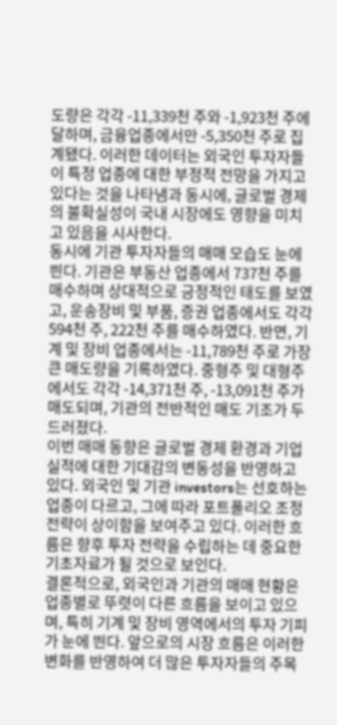도량은 각각 -11,339천 주와 -1,923천 주에 달하며, 금융업종에서만 -5,350천 주로 집계됐다. 이러한 데이터는 외국인 투자자들이 특정 업종에 대한 부정적 전망을 가지고 있다는 것을 나타냄과 동시에, 글로벌 경제의 불확실성이 국내 시장에도 영향을 미치고 있음을 시사한다.
동시에 기관 투자자들의 매매 모습도 눈에 띈다. 기관은 부동산 업종에서 737천 주를 매수하며 상대적으로 긍정적인 태도를 보였고, 운송장비 및 부품, 증권 업종에서도 각각 594천 주, 222천 주를 매수하였다. 반면, 기계 및 장비 업종에서는 -11,789천 주로 가장 큰 매도량을 기록하였다. 중형주 및 대형주에서도 각각 -14,371천 주, -13,091천 주가 매도되며, 기관의 전반적인 매도 기조가 두드러졌다.
이번 매매 동향은 글로벌 경제 환경과 기업 실적에 대한 기대감의 변동성을 반영하고 있다. 외국인 및 기관 investors는 선호하는 업종이 다르고, 그에 따라 포트폴리오 조정 전략이 상이함을 보여주고 있다. 이러한 흐름은 향후 투자 전략을 수립하는 데 중요한 기초자료가 될 것으로 보인다.
결론적으로, 외국인과 기관의 매매 현황은 업종별로 뚜렷이 다른 흐름을 보이고 있으며, 특히 기계 및 장비 영역에서의 투자 기피가 눈에 띈다. 앞으로의 시장 흐름은 이러한 변화를 반영하여 더 많은 투자자들의 주목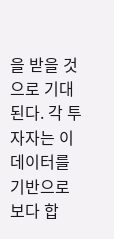을 받을 것으로 기대된다. 각 투자자는 이 데이터를 기반으로 보다 합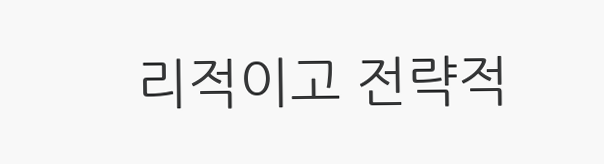리적이고 전략적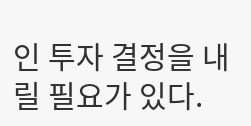인 투자 결정을 내릴 필요가 있다.